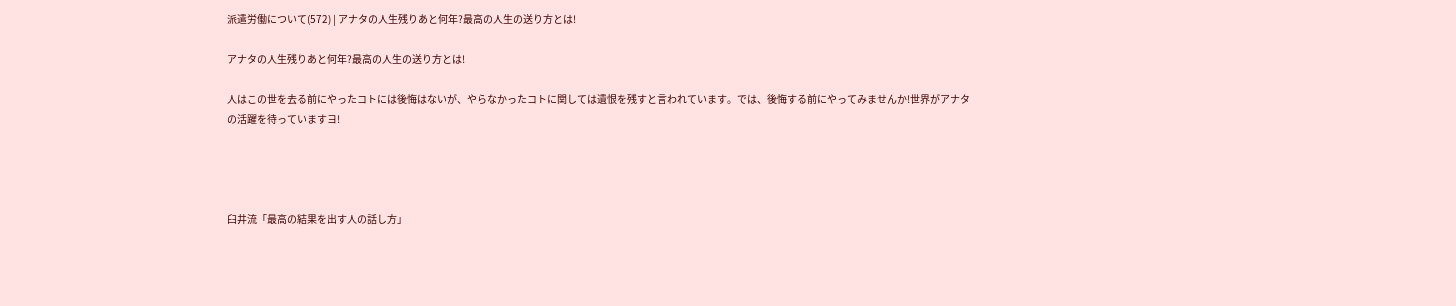派遣労働について(572) | アナタの人生残りあと何年?最高の人生の送り方とは!

アナタの人生残りあと何年?最高の人生の送り方とは!

人はこの世を去る前にやったコトには後悔はないが、やらなかったコトに関しては遺恨を残すと言われています。では、後悔する前にやってみませんか!世界がアナタの活躍を待っていますヨ!




臼井流「最高の結果を出す人の話し方」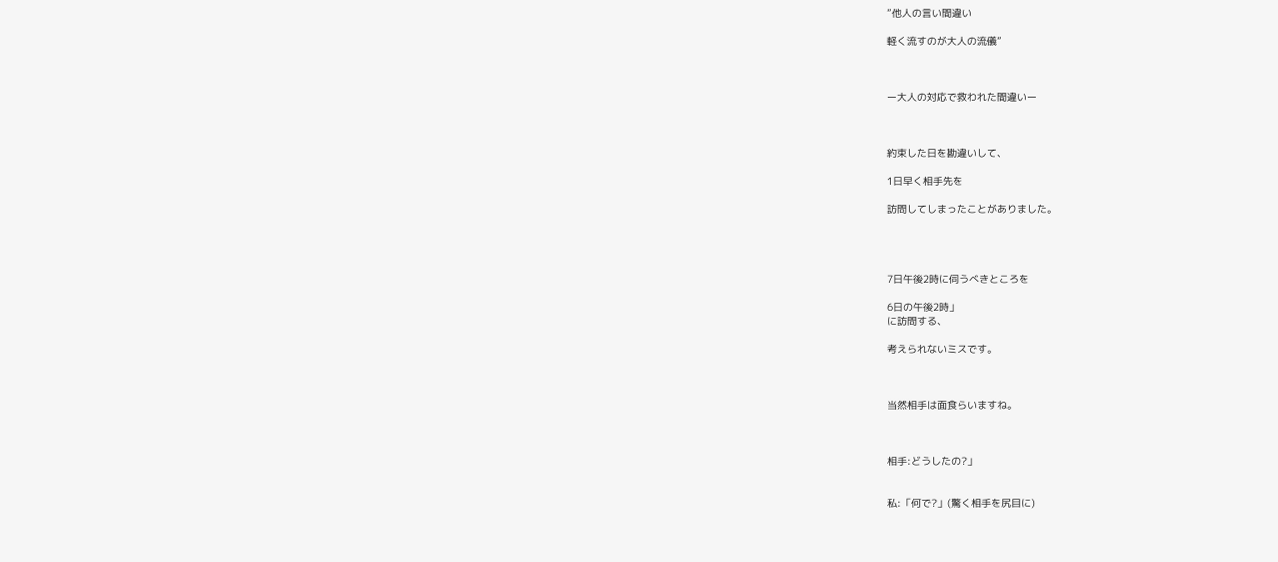”他人の言い間違い

軽く流すのが大人の流儀”



ー大人の対応で救われた間違いー



約束した日を勘違いして、

1日早く相手先を

訪問してしまったことがありました。




7日午後2時に伺うべきところを

6日の午後2時」
に訪問する、

考えられないミスです。



当然相手は面食らいますね。



相手:どうしたの?」


私:「何で?」(驚く相手を尻目に)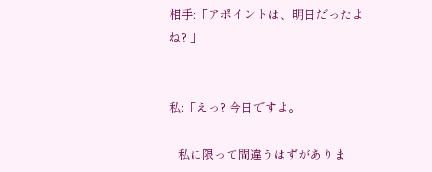相手:「アポイントは、明日だったよね? 」


私:「えっ? 今日ですよ。

   私に限って間違うはずがありま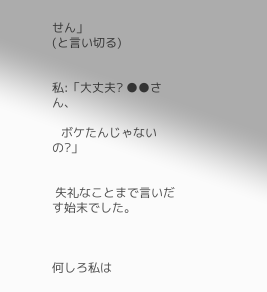せん」
(と言い切る)


私:「大丈夫? ●●さん、

   ボケたんじゃないの?」


 失礼なことまで言いだす始末でした。



何しろ私は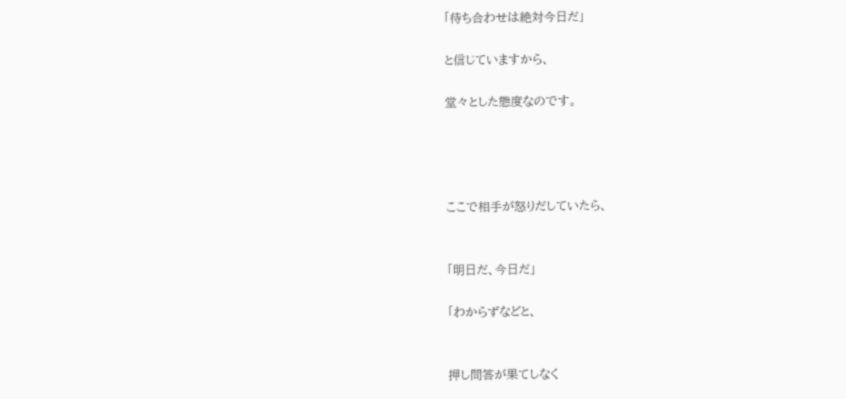「待ち合わせは絶対今日だ」

と信じていますから、

堂々とした態度なのです。




ここで相手が怒りだしていたら、


「明日だ、今日だ」

「わからずなどと、


押し問答が果てしなく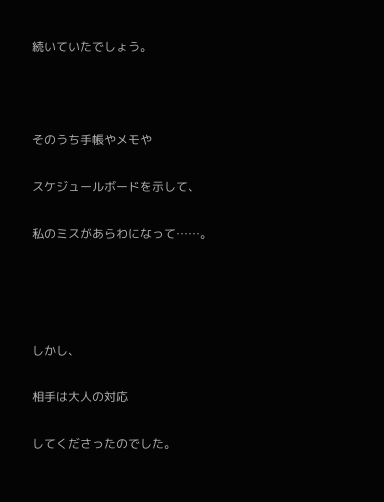続いていたでしょう。



そのうち手帳やメモや

スケジュールボードを示して、

私のミスがあらわになって……。




しかし、

相手は大人の対応

してくださったのでした。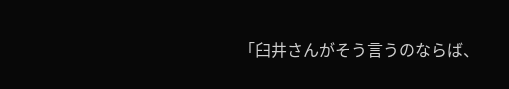「臼井さんがそう言うのならば、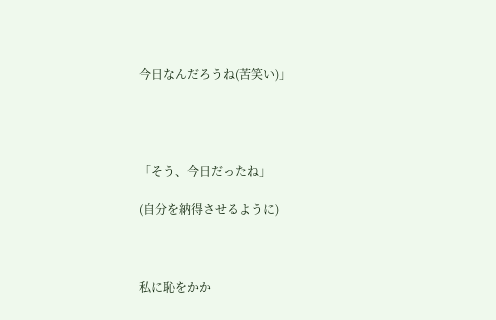今日なんだろうね(苦笑い)」




「そう、今日だったね」

(自分を納得させるように)



私に恥をかか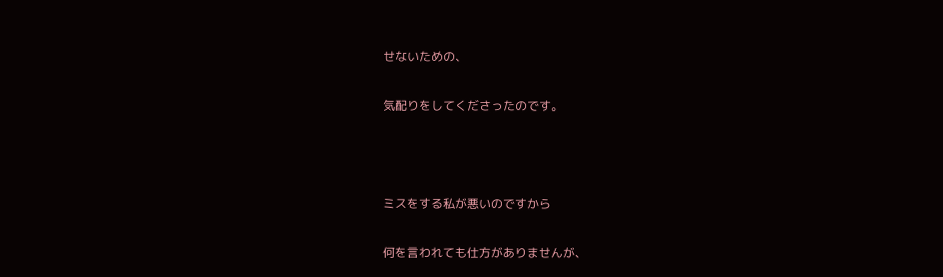せないための、

気配りをしてくださったのです。



ミスをする私が悪いのですから

何を言われても仕方がありませんが、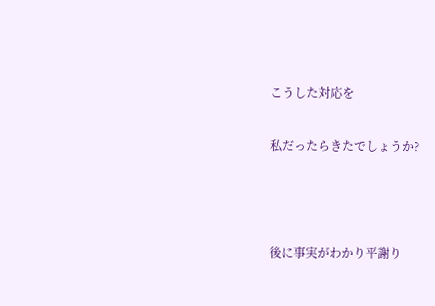こうした対応を

私だったらきたでしょうか?



後に事実がわかり平謝り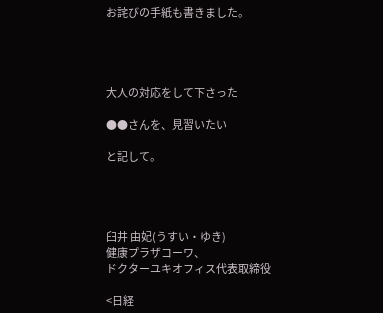お詫びの手紙も書きました。




大人の対応をして下さった

●●さんを、見習いたい

と記して。




臼井 由妃(うすい・ゆき)
健康プラザコーワ、
ドクターユキオフィス代表取締役

<日経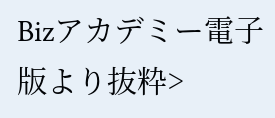Bizアカデミー電子版より抜粋>